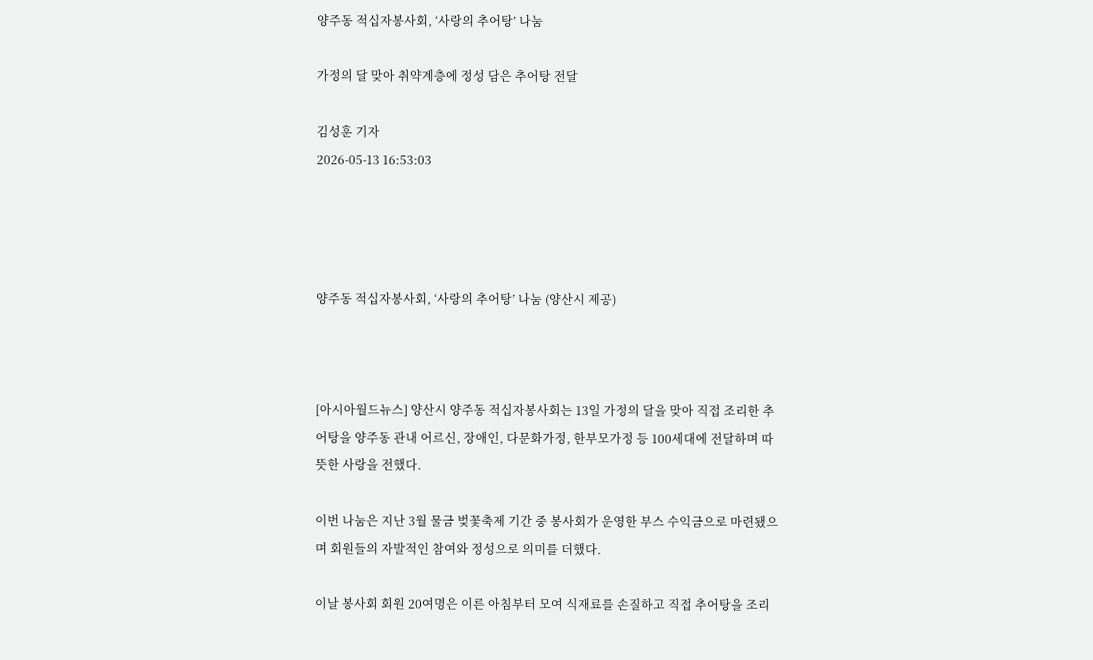양주동 적십자봉사회, ‘사랑의 추어탕’ 나눔

가정의 달 맞아 취약계층에 정성 담은 추어탕 전달

김성훈 기자
2026-05-13 16:53:03




양주동 적십자봉사회, ‘사랑의 추어탕’ 나눔 (양산시 제공)



[아시아월드뉴스] 양산시 양주동 적십자봉사회는 13일 가정의 달을 맞아 직접 조리한 추어탕을 양주동 관내 어르신, 장애인, 다문화가정, 한부모가정 등 100세대에 전달하며 따뜻한 사랑을 전했다.

이번 나눔은 지난 3월 물금 벚꽃축제 기간 중 봉사회가 운영한 부스 수익금으로 마련됐으며 회원들의 자발적인 참여와 정성으로 의미를 더했다.

이날 봉사회 회원 20여명은 이른 아침부터 모여 식재료를 손질하고 직접 추어탕을 조리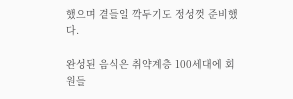했으며 곁들일 깍두기도 정성껏 준비했다.

완성된 음식은 취약계층 100세대에 회원들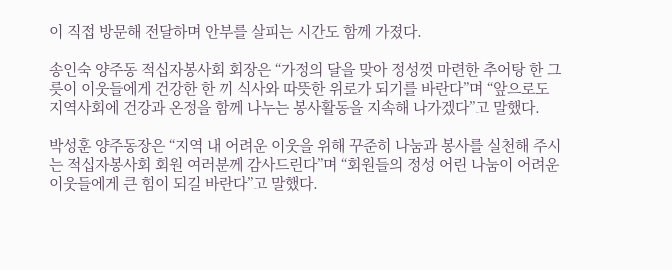이 직접 방문해 전달하며 안부를 살피는 시간도 함께 가졌다.

송인숙 양주동 적십자봉사회 회장은 “가정의 달을 맞아 정성껏 마련한 추어탕 한 그릇이 이웃들에게 건강한 한 끼 식사와 따뜻한 위로가 되기를 바란다”며 “앞으로도 지역사회에 건강과 온정을 함께 나누는 봉사활동을 지속해 나가겠다”고 말했다.

박성훈 양주동장은 “지역 내 어려운 이웃을 위해 꾸준히 나눔과 봉사를 실천해 주시는 적십자봉사회 회원 여러분께 감사드린다”며 “회원들의 정성 어린 나눔이 어려운 이웃들에게 큰 힘이 되길 바란다”고 말했다.